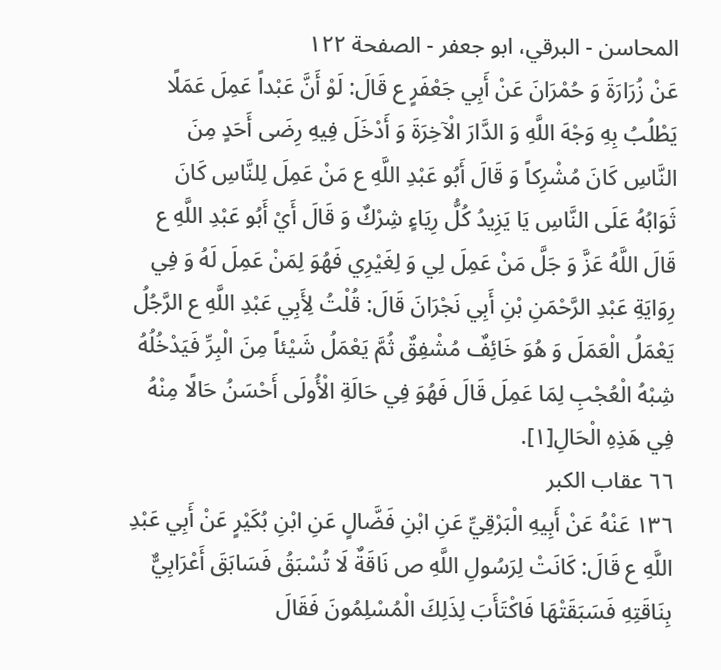المحاسن - البرقي، ابو جعفر - الصفحة ١٢٢
عَنْ زُرَارَةَ وَ حُمْرَانَ عَنْ أَبِي جَعْفَرٍ ع قَالَ: لَوْ أَنَّ عَبْداً عَمِلَ عَمَلًا يَطْلُبُ بِهِ وَجْهَ اللَّهِ وَ الدَّارَ الْآخِرَةَ وَ أَدْخَلَ فِيهِ رِضَى أَحَدٍ مِنَ النَّاسِ كَانَ مُشْرِكاً وَ قَالَ أَبُو عَبْدِ اللَّهِ ع مَنْ عَمِلَ لِلنَّاسِ كَانَ ثَوَابُهُ عَلَى النَّاسِ يَا يَزِيدُ كُلُّ رِيَاءٍ شِرْكٌ وَ قَالَ أَيْ أَبُو عَبْدِ اللَّهِ ع قَالَ اللَّهُ عَزَّ وَ جَلَّ مَنْ عَمِلَ لِي وَ لِغَيْرِي فَهُوَ لِمَنْ عَمِلَ لَهُ وَ فِي رِوَايَةِ عَبْدِ الرَّحْمَنِ بْنِ أَبِي نَجْرَانَ قَالَ: قُلْتُ لِأَبِي عَبْدِ اللَّهِ ع الرَّجُلُ يَعْمَلُ الْعَمَلَ وَ هُوَ خَائِفٌ مُشْفِقٌ ثُمَّ يَعْمَلُ شَيْئاً مِنَ الْبِرِّ فَيَدْخُلُهُ شِبْهُ الْعُجْبِ لِمَا عَمِلَ قَالَ فَهُوَ فِي حَالَةِ الْأُولَى أَحْسَنُ حَالًا مِنْهُ فِي هَذِهِ الْحَالِ[١].
٦٦ عقاب الكبر
١٣٦ عَنْهُ عَنْ أَبِيهِ الْبَرْقِيِّ عَنِ ابْنِ فَضَّالٍ عَنِ ابْنِ بُكَيْرٍ عَنْ أَبِي عَبْدِ اللَّهِ ع قَالَ: كَانَتْ لِرَسُولِ اللَّهِ ص نَاقَةٌ لَا تُسْبَقُ فَسَابَقَ أَعْرَابِيٌّ بِنَاقَتِهِ فَسَبَقَتْهَا فَاكْتَأَبَ لِذَلِكَ الْمُسْلِمُونَ فَقَالَ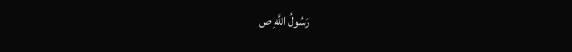رَسُولُ اللَّهِ ص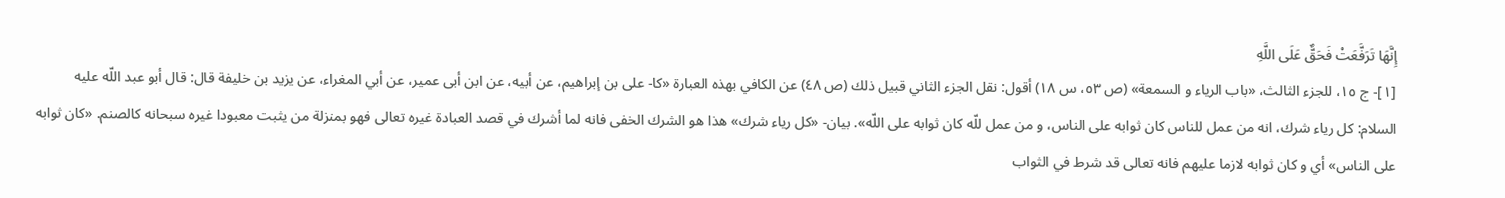إِنَّهَا تَرَفَّعَتْ فَحَقٌّ عَلَى اللَّهِ
[١]- ج ١٥، للجزء الثالث، «باب الرياء و السمعة» (ص ٥٣، س ١٨) أقول: نقل الجزء الثاني قبيل ذلك (ص ٤٨) عن الكافي بهذه العبارة «كا- على بن إبراهيم، عن أبيه، عن ابن أبى عمير، عن أبي المغراء، عن يزيد بن خليفة قال: قال أبو عبد اللّه عليه السلام: كل رياء شرك، انه من عمل للناس كان ثوابه على الناس، و من عمل للّه كان ثوابه على اللّه». بيان- «كل رياء شرك» هذا هو الشرك الخفى فانه لما أشرك في قصد العبادة غيره تعالى فهو بمنزلة من يثبت معبودا غيره سبحانه كالصنم. «كان ثوابه على الناس» أي و كان ثوابه لازما عليهم فانه تعالى قد شرط في الثواب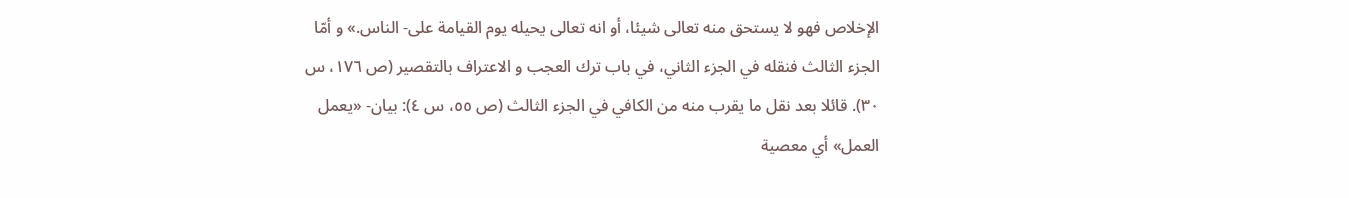الإخلاص فهو لا يستحق منه تعالى شيئا، أو انه تعالى يحيله يوم القيامة على- الناس.» و أمّا الجزء الثالث فنقله في الجزء الثاني، في باب ترك العجب و الاعتراف بالتقصير (ص ١٧٦، س ٣٠). قائلا بعد نقل ما يقرب منه من الكافي في الجزء الثالث (ص ٥٥، س ٤): بيان- «يعمل العمل» أي معصية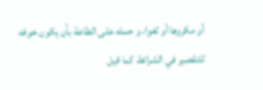أو مكروها أو لغوا، و حمله على الطاعة بأن يكون خوفه للتقصير في الشرائط كما قيل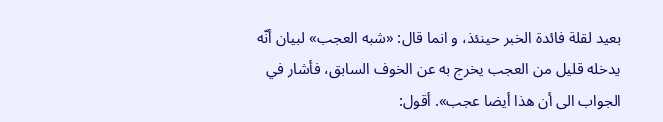بعيد لقلة فائدة الخبر حينئذ، و انما قال: «شبه العجب» لبيان أنّه يدخله قليل من العجب يخرج به عن الخوف السابق، فأشار في الجواب الى أن هذا أيضا عجب». أقول: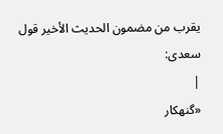يقرب من مضمون الحديث الأخير قول سعدى:
|
«گنهكار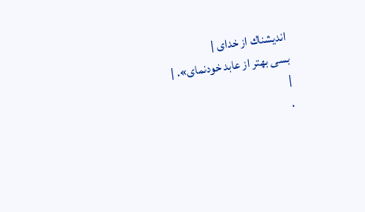انديشناك از خداى |
بسى بهتر از عابد خودنماى». |
|
.